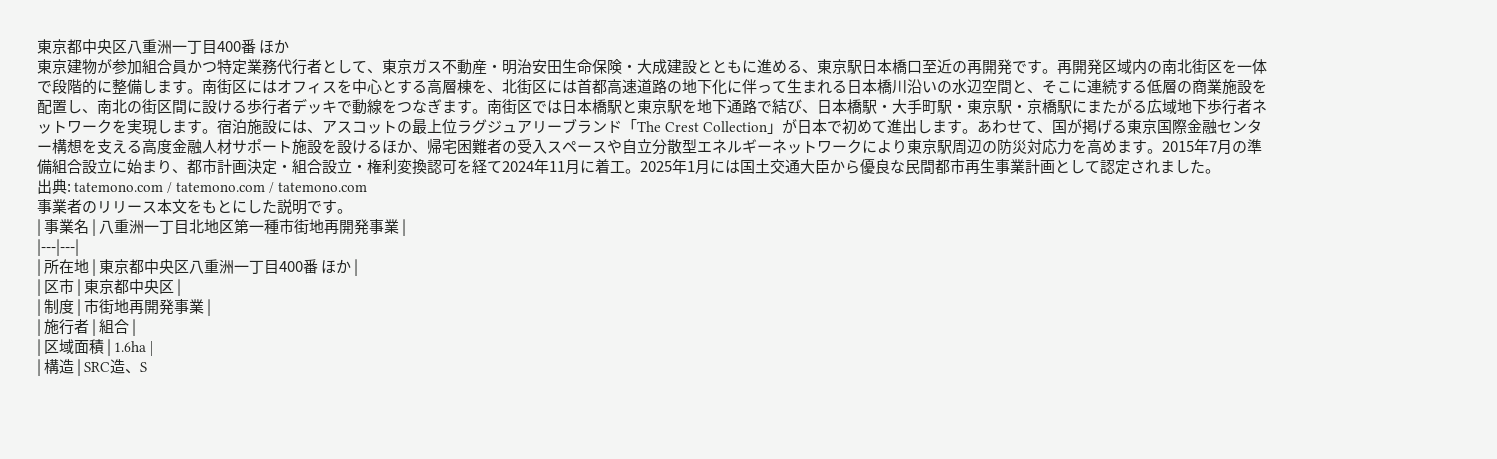東京都中央区八重洲一丁目400番 ほか
東京建物が参加組合員かつ特定業務代行者として、東京ガス不動産・明治安田生命保険・大成建設とともに進める、東京駅日本橋口至近の再開発です。再開発区域内の南北街区を一体で段階的に整備します。南街区にはオフィスを中心とする高層棟を、北街区には首都高速道路の地下化に伴って生まれる日本橋川沿いの水辺空間と、そこに連続する低層の商業施設を配置し、南北の街区間に設ける歩行者デッキで動線をつなぎます。南街区では日本橋駅と東京駅を地下通路で結び、日本橋駅・大手町駅・東京駅・京橋駅にまたがる広域地下歩行者ネットワークを実現します。宿泊施設には、アスコットの最上位ラグジュアリーブランド「The Crest Collection」が日本で初めて進出します。あわせて、国が掲げる東京国際金融センター構想を支える高度金融人材サポート施設を設けるほか、帰宅困難者の受入スペースや自立分散型エネルギーネットワークにより東京駅周辺の防災対応力を高めます。2015年7月の準備組合設立に始まり、都市計画決定・組合設立・権利変換認可を経て2024年11月に着工。2025年1月には国土交通大臣から優良な民間都市再生事業計画として認定されました。
出典: tatemono.com / tatemono.com / tatemono.com
事業者のリリース本文をもとにした説明です。
| 事業名 | 八重洲一丁目北地区第一種市街地再開発事業 |
|---|---|
| 所在地 | 東京都中央区八重洲一丁目400番 ほか |
| 区市 | 東京都中央区 |
| 制度 | 市街地再開発事業 |
| 施行者 | 組合 |
| 区域面積 | 1.6ha |
| 構造 | SRC造、S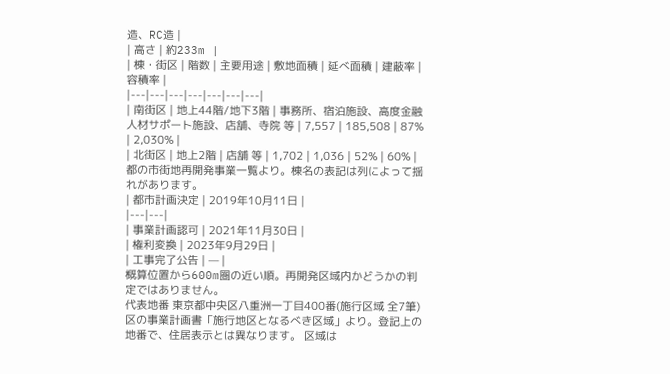造、RC造 |
| 高さ | 約233m |
| 棟・街区 | 階数 | 主要用途 | 敷地面積 | 延べ面積 | 建蔽率 | 容積率 |
|---|---|---|---|---|---|---|
| 南街区 | 地上44階/地下3階 | 事務所、宿泊施設、高度金融人材サポート施設、店舗、寺院 等 | 7,557 | 185,508 | 87% | 2,030% |
| 北街区 | 地上2階 | 店舗 等 | 1,702 | 1,036 | 52% | 60% |
都の市街地再開発事業一覧より。棟名の表記は列によって揺れがあります。
| 都市計画決定 | 2019年10月11日 |
|---|---|
| 事業計画認可 | 2021年11月30日 |
| 権利変換 | 2023年9月29日 |
| 工事完了公告 | — |
概算位置から600m圏の近い順。再開発区域内かどうかの判定ではありません。
代表地番 東京都中央区八重洲一丁目400番(施行区域 全7筆)
区の事業計画書「施行地区となるべき区域」より。登記上の地番で、住居表示とは異なります。 区域は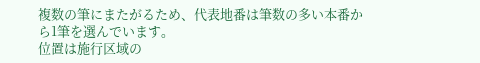複数の筆にまたがるため、代表地番は筆数の多い本番から1筆を選んでいます。
位置は施行区域の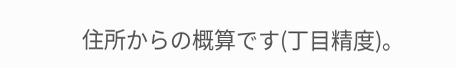住所からの概算です(丁目精度)。